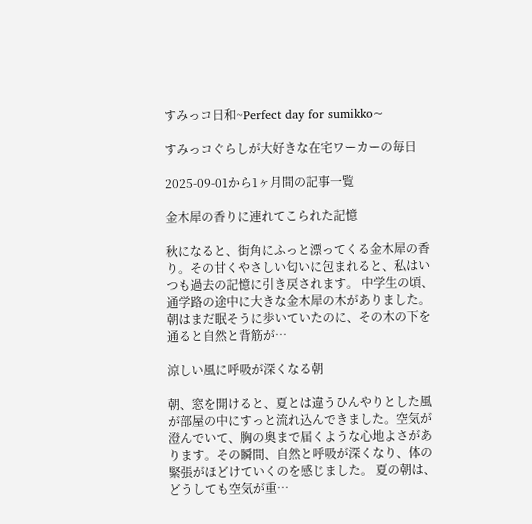すみっコ日和~Perfect day for sumikko~

すみっコぐらしが大好きな在宅ワーカーの毎日

2025-09-01から1ヶ月間の記事一覧

金木犀の香りに連れてこられた記憶

秋になると、街角にふっと漂ってくる金木犀の香り。その甘くやさしい匂いに包まれると、私はいつも過去の記憶に引き戻されます。 中学生の頃、通学路の途中に大きな金木犀の木がありました。朝はまだ眠そうに歩いていたのに、その木の下を通ると自然と背筋が…

涼しい風に呼吸が深くなる朝

朝、窓を開けると、夏とは違うひんやりとした風が部屋の中にすっと流れ込んできました。空気が澄んでいて、胸の奥まで届くような心地よさがあります。その瞬間、自然と呼吸が深くなり、体の緊張がほどけていくのを感じました。 夏の朝は、どうしても空気が重…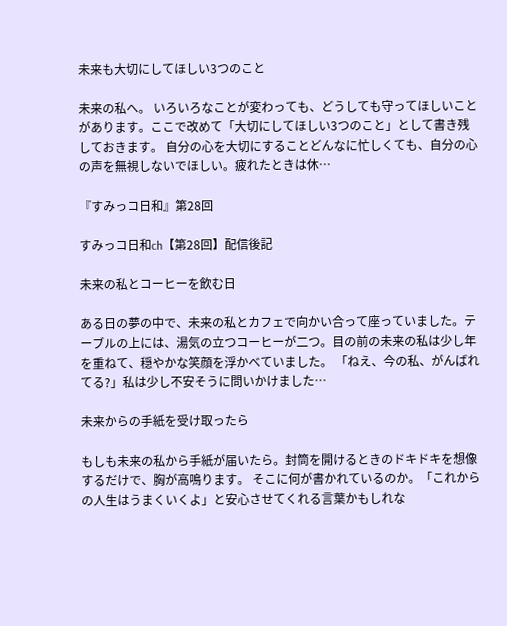未来も大切にしてほしい3つのこと

未来の私へ。 いろいろなことが変わっても、どうしても守ってほしいことがあります。ここで改めて「大切にしてほしい3つのこと」として書き残しておきます。 自分の心を大切にすることどんなに忙しくても、自分の心の声を無視しないでほしい。疲れたときは休…

『すみっコ日和』第28回

すみっコ日和ch【第28回】配信後記

未来の私とコーヒーを飲む日

ある日の夢の中で、未来の私とカフェで向かい合って座っていました。テーブルの上には、湯気の立つコーヒーが二つ。目の前の未来の私は少し年を重ねて、穏やかな笑顔を浮かべていました。 「ねえ、今の私、がんばれてる?」私は少し不安そうに問いかけました…

未来からの手紙を受け取ったら

もしも未来の私から手紙が届いたら。封筒を開けるときのドキドキを想像するだけで、胸が高鳴ります。 そこに何が書かれているのか。「これからの人生はうまくいくよ」と安心させてくれる言葉かもしれな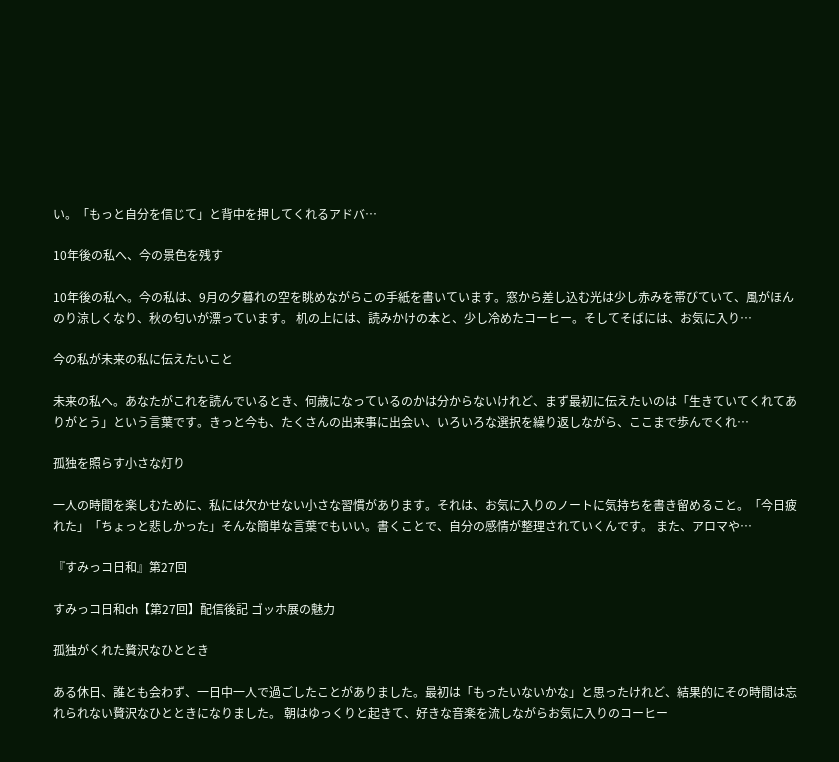い。「もっと自分を信じて」と背中を押してくれるアドバ…

10年後の私へ、今の景色を残す

10年後の私へ。今の私は、9月の夕暮れの空を眺めながらこの手紙を書いています。窓から差し込む光は少し赤みを帯びていて、風がほんのり涼しくなり、秋の匂いが漂っています。 机の上には、読みかけの本と、少し冷めたコーヒー。そしてそばには、お気に入り…

今の私が未来の私に伝えたいこと

未来の私へ。あなたがこれを読んでいるとき、何歳になっているのかは分からないけれど、まず最初に伝えたいのは「生きていてくれてありがとう」という言葉です。きっと今も、たくさんの出来事に出会い、いろいろな選択を繰り返しながら、ここまで歩んでくれ…

孤独を照らす小さな灯り

一人の時間を楽しむために、私には欠かせない小さな習慣があります。それは、お気に入りのノートに気持ちを書き留めること。「今日疲れた」「ちょっと悲しかった」そんな簡単な言葉でもいい。書くことで、自分の感情が整理されていくんです。 また、アロマや…

『すみっコ日和』第27回

すみっコ日和ch【第27回】配信後記 ゴッホ展の魅力

孤独がくれた贅沢なひととき

ある休日、誰とも会わず、一日中一人で過ごしたことがありました。最初は「もったいないかな」と思ったけれど、結果的にその時間は忘れられない贅沢なひとときになりました。 朝はゆっくりと起きて、好きな音楽を流しながらお気に入りのコーヒー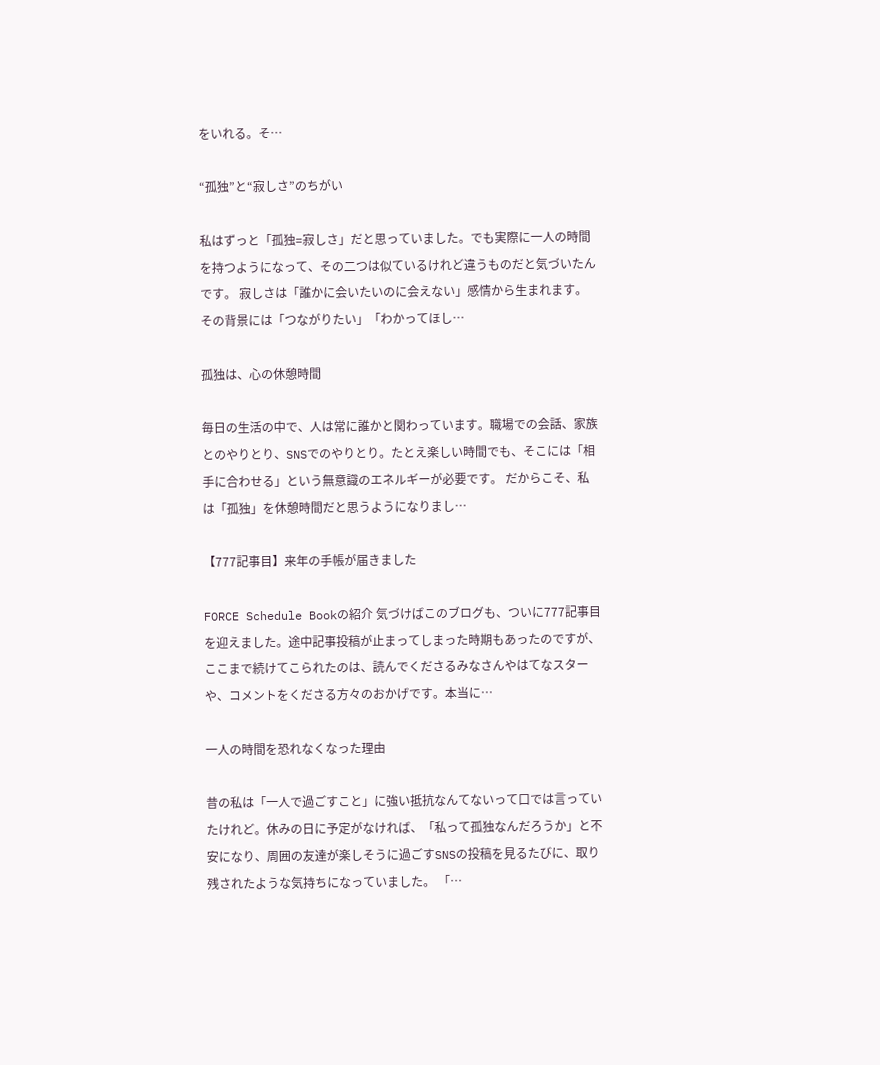をいれる。そ…

“孤独”と“寂しさ”のちがい

私はずっと「孤独=寂しさ」だと思っていました。でも実際に一人の時間を持つようになって、その二つは似ているけれど違うものだと気づいたんです。 寂しさは「誰かに会いたいのに会えない」感情から生まれます。その背景には「つながりたい」「わかってほし…

孤独は、心の休憩時間

毎日の生活の中で、人は常に誰かと関わっています。職場での会話、家族とのやりとり、SNSでのやりとり。たとえ楽しい時間でも、そこには「相手に合わせる」という無意識のエネルギーが必要です。 だからこそ、私は「孤独」を休憩時間だと思うようになりまし…

【777記事目】来年の手帳が届きました

FORCE Schedule Bookの紹介 気づけばこのブログも、ついに777記事目を迎えました。途中記事投稿が止まってしまった時期もあったのですが、ここまで続けてこられたのは、読んでくださるみなさんやはてなスターや、コメントをくださる方々のおかげです。本当に…

一人の時間を恐れなくなった理由

昔の私は「一人で過ごすこと」に強い抵抗なんてないって口では言っていたけれど。休みの日に予定がなければ、「私って孤独なんだろうか」と不安になり、周囲の友達が楽しそうに過ごすSNSの投稿を見るたびに、取り残されたような気持ちになっていました。 「…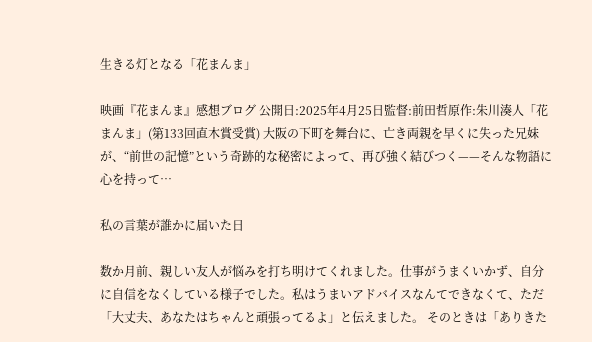生きる灯となる「花まんま」

映画『花まんま』感想ブログ 公開日:2025年4月25日監督:前田哲原作:朱川湊人「花まんま」(第133回直木賞受賞) 大阪の下町を舞台に、亡き両親を早くに失った兄妹が、“前世の記憶”という奇跡的な秘密によって、再び強く結びつく——そんな物語に心を持って…

私の言葉が誰かに届いた日

数か月前、親しい友人が悩みを打ち明けてくれました。仕事がうまくいかず、自分に自信をなくしている様子でした。私はうまいアドバイスなんてできなくて、ただ「大丈夫、あなたはちゃんと頑張ってるよ」と伝えました。 そのときは「ありきた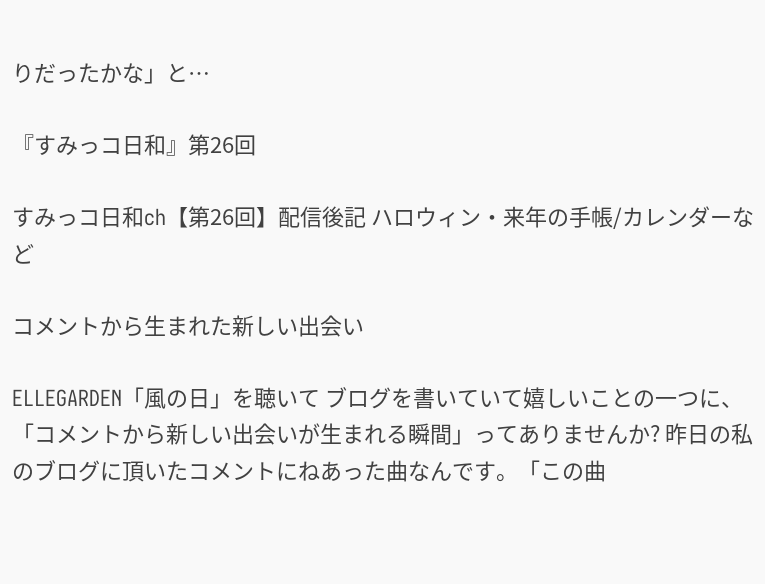りだったかな」と…

『すみっコ日和』第26回

すみっコ日和ch【第26回】配信後記 ハロウィン・来年の手帳/カレンダーなど

コメントから生まれた新しい出会い

ELLEGARDEN「風の日」を聴いて ブログを書いていて嬉しいことの一つに、「コメントから新しい出会いが生まれる瞬間」ってありませんか? 昨日の私のブログに頂いたコメントにねあった曲なんです。「この曲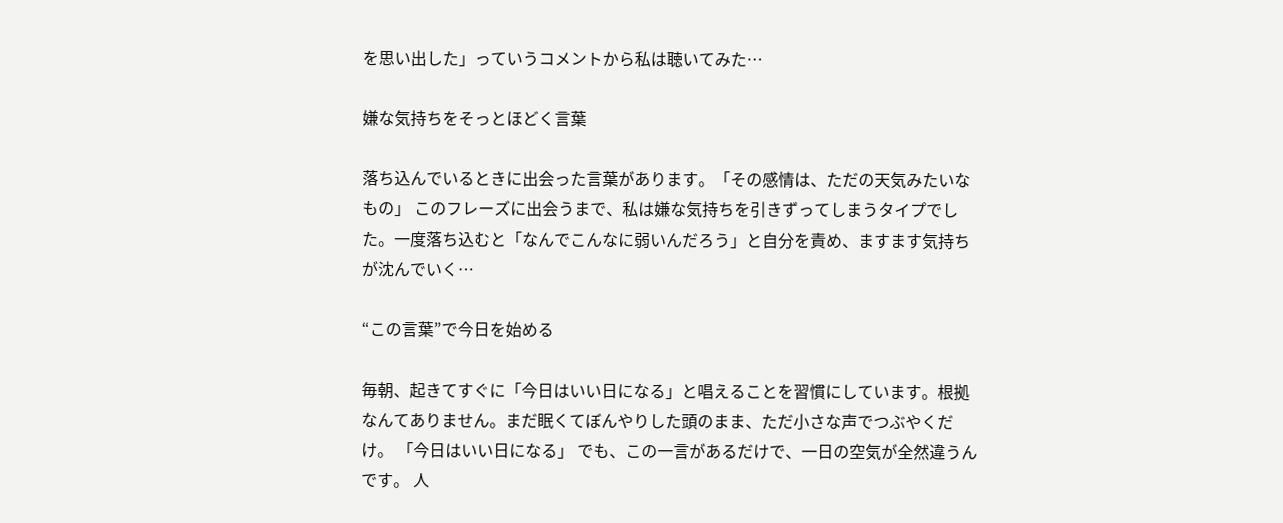を思い出した」っていうコメントから私は聴いてみた…

嫌な気持ちをそっとほどく言葉

落ち込んでいるときに出会った言葉があります。「その感情は、ただの天気みたいなもの」 このフレーズに出会うまで、私は嫌な気持ちを引きずってしまうタイプでした。一度落ち込むと「なんでこんなに弱いんだろう」と自分を責め、ますます気持ちが沈んでいく…

“この言葉”で今日を始める

毎朝、起きてすぐに「今日はいい日になる」と唱えることを習慣にしています。根拠なんてありません。まだ眠くてぼんやりした頭のまま、ただ小さな声でつぶやくだけ。 「今日はいい日になる」 でも、この一言があるだけで、一日の空気が全然違うんです。 人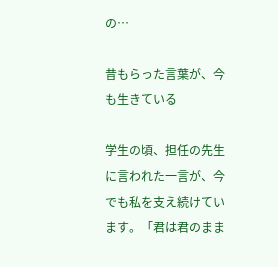の…

昔もらった言葉が、今も生きている

学生の頃、担任の先生に言われた一言が、今でも私を支え続けています。「君は君のまま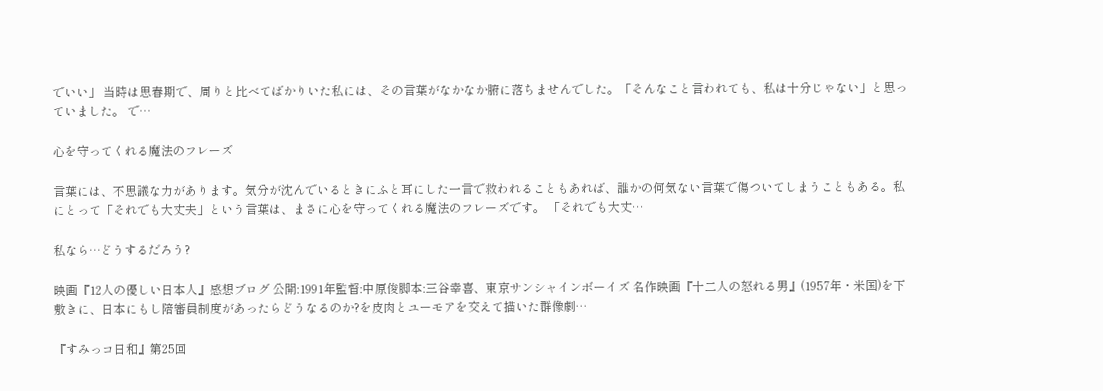でいい」 当時は思春期で、周りと比べてばかりいた私には、その言葉がなかなか腑に落ちませんでした。「そんなこと言われても、私は十分じゃない」と思っていました。 で…

心を守ってくれる魔法のフレーズ

言葉には、不思議な力があります。気分が沈んでいるときにふと耳にした一言で救われることもあれば、誰かの何気ない言葉で傷ついてしまうこともある。私にとって「それでも大丈夫」という言葉は、まさに心を守ってくれる魔法のフレーズです。 「それでも大丈…

私なら…どうするだろう?

映画『12人の優しい日本人』感想ブログ 公開:1991年監督:中原俊脚本:三谷幸喜、東京サンシャインボーイズ 名作映画『十二人の怒れる男』(1957年・米国)を下敷きに、日本にもし陪審員制度があったらどうなるのか?を皮肉とユーモアを交えて描いた群像劇…

『すみっコ日和』第25回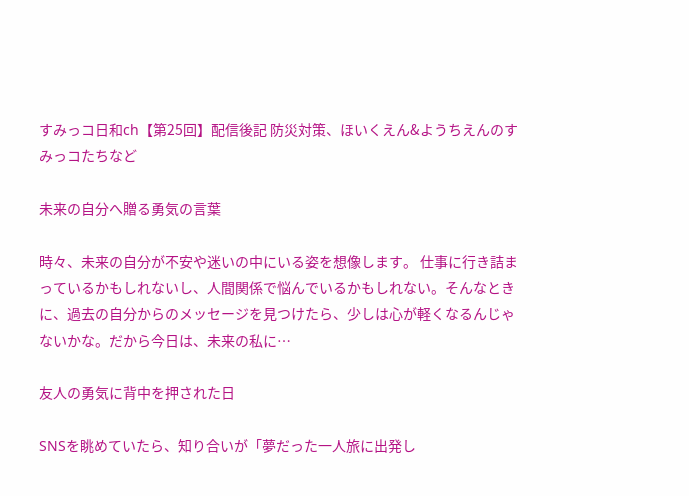すみっコ日和ch【第25回】配信後記 防災対策、ほいくえん&ようちえんのすみっコたちなど

未来の自分へ贈る勇気の言葉

時々、未来の自分が不安や迷いの中にいる姿を想像します。 仕事に行き詰まっているかもしれないし、人間関係で悩んでいるかもしれない。そんなときに、過去の自分からのメッセージを見つけたら、少しは心が軽くなるんじゃないかな。だから今日は、未来の私に…

友人の勇気に背中を押された日

SNSを眺めていたら、知り合いが「夢だった一人旅に出発し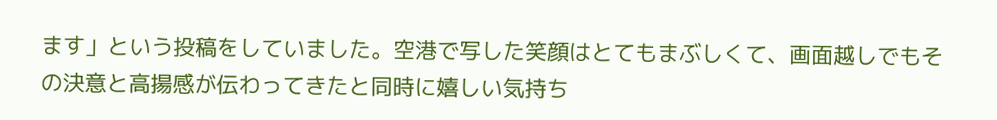ます」という投稿をしていました。空港で写した笑顔はとてもまぶしくて、画面越しでもその決意と高揚感が伝わってきたと同時に嬉しい気持ち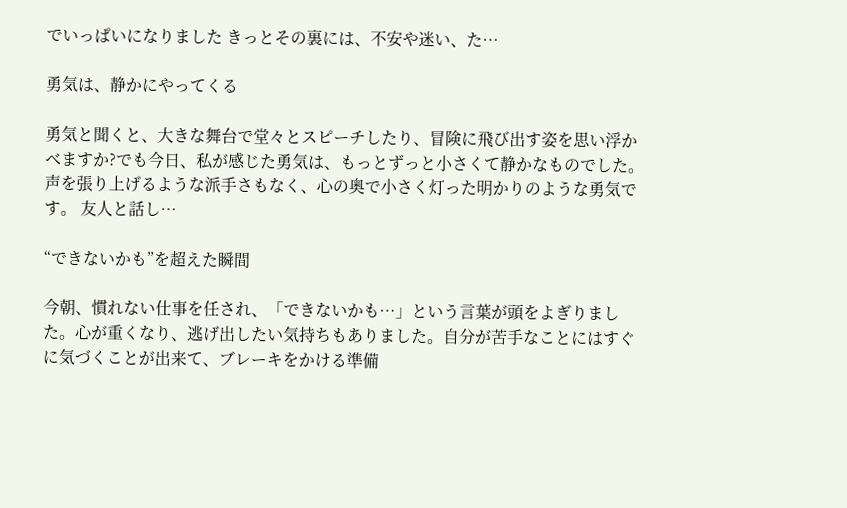でいっぱいになりました きっとその裏には、不安や迷い、た…

勇気は、静かにやってくる

勇気と聞くと、大きな舞台で堂々とスピーチしたり、冒険に飛び出す姿を思い浮かべますか?でも今日、私が感じた勇気は、もっとずっと小さくて静かなものでした。声を張り上げるような派手さもなく、心の奥で小さく灯った明かりのような勇気です。 友人と話し…

“できないかも”を超えた瞬間

今朝、慣れない仕事を任され、「できないかも…」という言葉が頭をよぎりました。心が重くなり、逃げ出したい気持ちもありました。自分が苦手なことにはすぐに気づくことが出来て、ブレーキをかける準備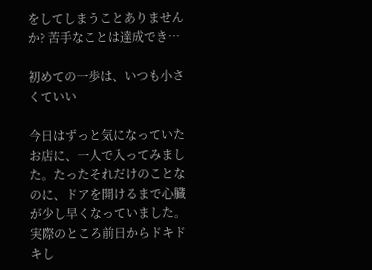をしてしまうことありませんか? 苦手なことは達成でき…

初めての一歩は、いつも小さくていい

今日はずっと気になっていたお店に、一人で入ってみました。たったそれだけのことなのに、ドアを開けるまで心臓が少し早くなっていました。実際のところ前日からドキドキし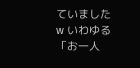ていましたw いわゆる「お一人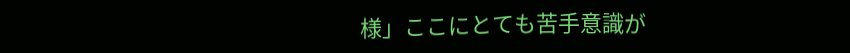様」ここにとても苦手意識が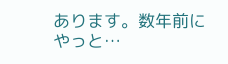あります。数年前にやっと…